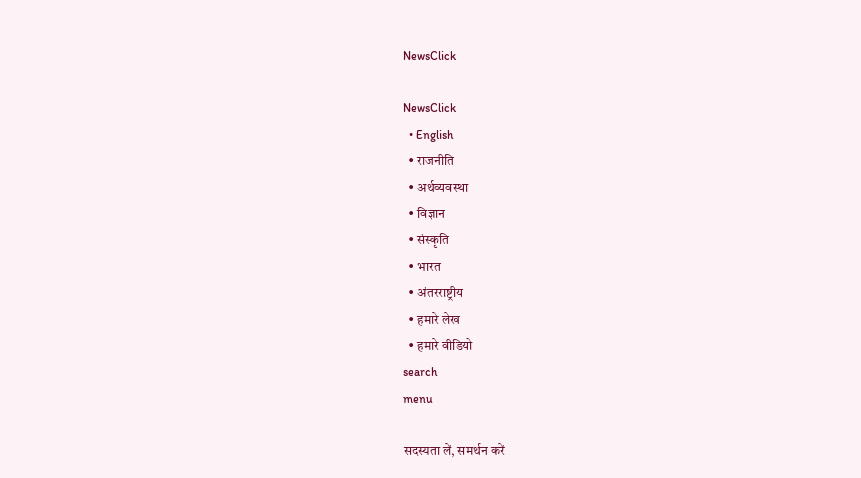NewsClick

NewsClick
  • English
  • राजनीति
  • अर्थव्यवस्था
  • विज्ञान
  • संस्कृति
  • भारत
  • अंतरराष्ट्रीय
  • हमारे लेख
  • हमारे वीडियो
search
menu

सदस्यता लें, समर्थन करें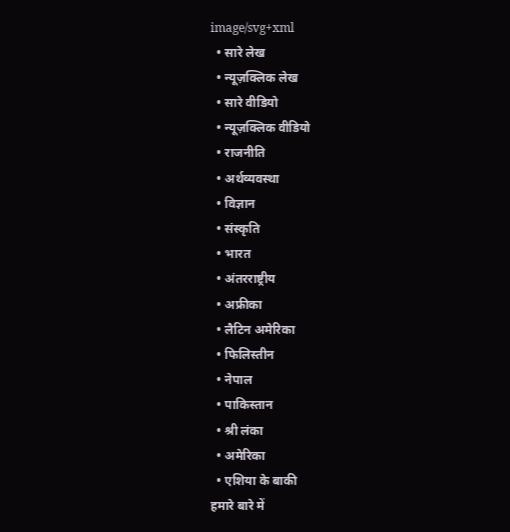image/svg+xml
  • सारे लेख
  • न्यूज़क्लिक लेख
  • सारे वीडियो
  • न्यूज़क्लिक वीडियो
  • राजनीति
  • अर्थव्यवस्था
  • विज्ञान
  • संस्कृति
  • भारत
  • अंतरराष्ट्रीय
  • अफ्रीका
  • लैटिन अमेरिका
  • फिलिस्तीन
  • नेपाल
  • पाकिस्तान
  • श्री लंका
  • अमेरिका
  • एशिया के बाकी
हमारे बारे में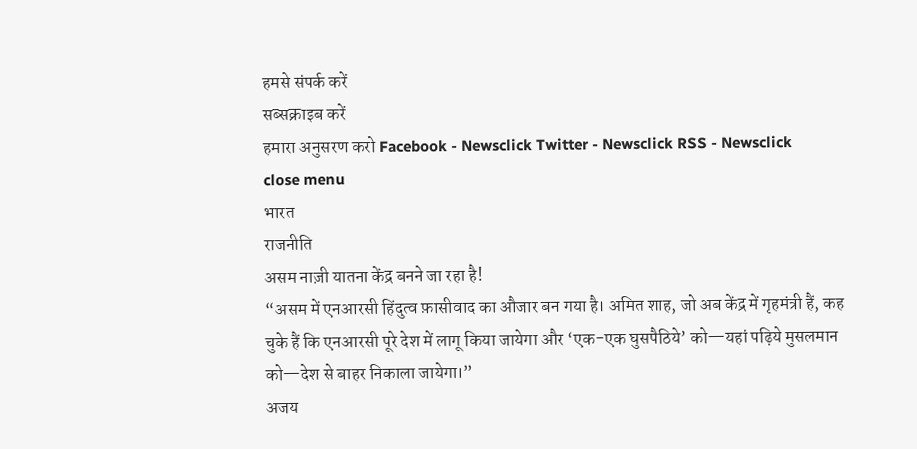हमसे संपर्क करें
सब्सक्राइब करें
हमारा अनुसरण करो Facebook - Newsclick Twitter - Newsclick RSS - Newsclick
close menu
भारत
राजनीति
असम नाज़ी यातना केंद्र बनने जा रहा है!
“असम में एनआरसी हिंदुत्व फ़ासीवाद का औजार बन गया है। अमित शाह, जो अब केंद्र में गृहमंत्री हैं, कह चुके हैं कि एनआरसी पूरे देश में लागू किया जायेगा और ‘एक-एक घुसपैठिये’ को—यहां पढ़िये मुसलमान को—देश से बाहर निकाला जायेगा।”
अजय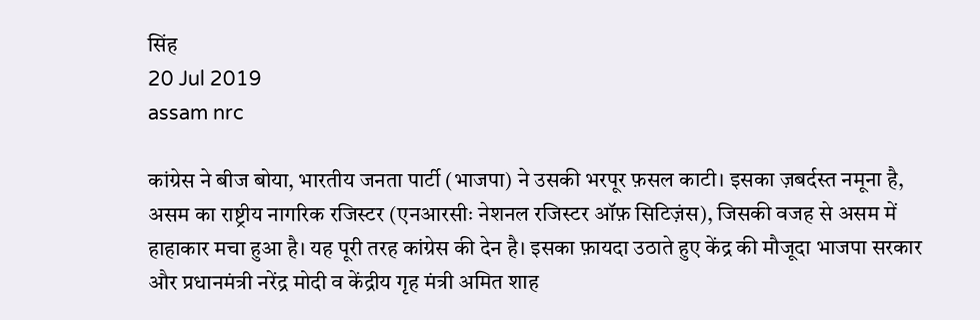सिंह
20 Jul 2019
assam nrc

कांग्रेस ने बीज बोया, भारतीय जनता पार्टी (भाजपा) ने उसकी भरपूर फ़सल काटी। इसका ज़बर्दस्त नमूना है, असम का राष्ट्रीय नागरिक रजिस्टर (एनआरसीः नेशनल रजिस्टर ऑफ़ सिटिज़ंस), जिसकी वजह से असम में हाहाकार मचा हुआ है। यह पूरी तरह कांग्रेस की देन है। इसका फ़ायदा उठाते हुए केंद्र की मौजूदा भाजपा सरकार और प्रधानमंत्री नरेंद्र मोदी व केंद्रीय गृह मंत्री अमित शाह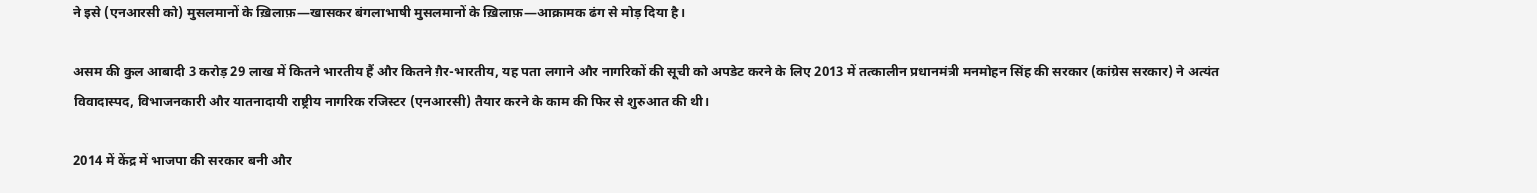ने इसे (एनआरसी को) मुसलमानों के ख़िलाफ़—खासकर बंगलाभाषी मुसलमानों के ख़िलाफ़—आक्रामक ढंग से मोड़ दिया है।

असम की कुल आबादी 3 करोड़ 29 लाख में कितने भारतीय हैं और कितने ग़ैर-भारतीय, यह पता लगाने और नागरिकों की सूची को अपडेट करने के लिए 2013 में तत्कालीन प्रधानमंत्री मनमोहन सिंह की सरकार (कांग्रेस सरकार) ने अत्यंत विवादास्पद, विभाजनकारी और यातनादायी राष्ट्रीय नागरिक रजिस्टर (एनआरसी) तैयार करने के काम की फिर से शुरुआत की थी।

2014 में केंद्र में भाजपा की सरकार बनी और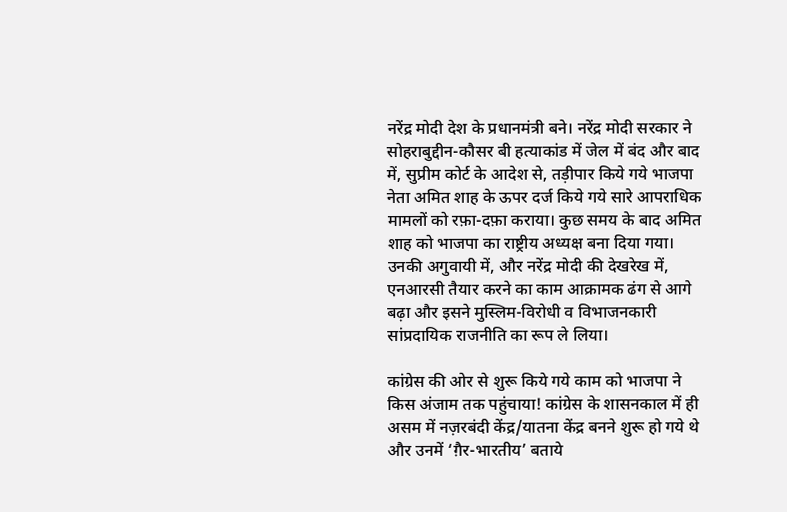नरेंद्र मोदी देश के प्रधानमंत्री बने। नरेंद्र मोदी सरकार ने सोहराबुद्दीन-कौसर बी हत्याकांड में जेल में बंद और बाद में, सुप्रीम कोर्ट के आदेश से, तड़ीपार किये गये भाजपा नेता अमित शाह के ऊपर दर्ज किये गये सारे आपराधिक मामलों को रफ़ा-दफ़ा कराया। कुछ समय के बाद अमित शाह को भाजपा का राष्ट्रीय अध्यक्ष बना दिया गया। उनकी अगुवायी में, और नरेंद्र मोदी की देखरेख में, एनआरसी तैयार करने का काम आक्रामक ढंग से आगे बढ़ा और इसने मुस्लिम-विरोधी व विभाजनकारी सांप्रदायिक राजनीति का रूप ले लिया।

कांग्रेस की ओर से शुरू किये गये काम को भाजपा ने किस अंजाम तक पहुंचाया! कांग्रेस के शासनकाल में ही असम में नज़रबंदी केंद्र/यातना केंद्र बनने शुरू हो गये थे और उनमें ‘ग़ैर-भारतीय’ बताये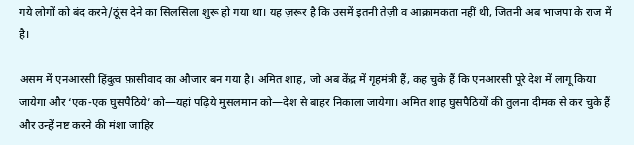गये लोगों को बंद करने/ठूंस देने का सिलसिला शुरू हो गया था। यह ज़रूर है कि उसमें इतनी तेज़ी व आक्रामकता नहीं थी, जितनी अब भाजपा के राज में है।

असम में एनआरसी हिंदुत्व फ़ासीवाद का औजार बन गया है। अमित शाह, जो अब केंद्र में गृहमंत्री हैं, कह चुके हैं कि एनआरसी पूरे देश में लागू किया जायेगा और ‘एक-एक घुसपैठिये’ को—यहां पढ़िये मुसलमान को—देश से बाहर निकाला जायेगा। अमित शाह घुसपैठियों की तुलना दीमक से कर चुके हैं और उन्हें नष्ट करने की मंशा जाहिर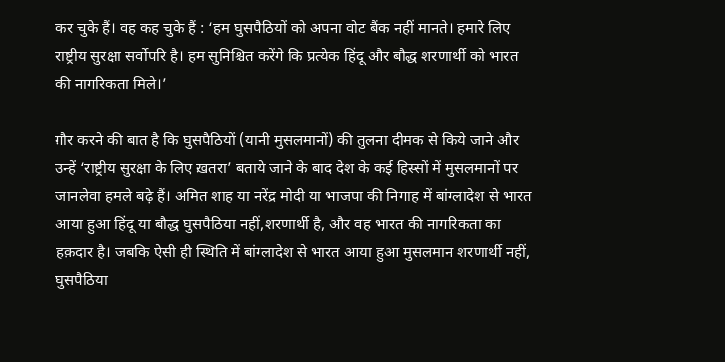कर चुके हैं। वह कह चुके हैं : ‘हम घुसपैठियों को अपना वोट बैंक नहीं मानते। हमारे लिए राष्ट्रीय सुरक्षा सर्वोपरि है। हम सुनिश्चित करेंगे कि प्रत्येक हिंदू और बौद्ध शरणार्थी को भारत की नागरिकता मिले।’

ग़ौर करने की बात है कि घुसपैठियों (यानी मुसलमानों) की तुलना दीमक से किये जाने और उन्हें ‘राष्ट्रीय सुरक्षा के लिए ख़तरा’ बताये जाने के बाद देश के कई हिस्सों में मुसलमानों पर जानलेवा हमले बढ़े हैं। अमित शाह या नरेंद्र मोदी या भाजपा की निगाह में बांग्लादेश से भारत आया हुआ हिंदू या बौद्ध घुसपैठिया नहीं,शरणार्थी है, और वह भारत की नागरिकता का हक़दार है। जबकि ऐसी ही स्थिति में बांग्लादेश से भारत आया हुआ मुसलमान शरणार्थी नहीं, घुसपैठिया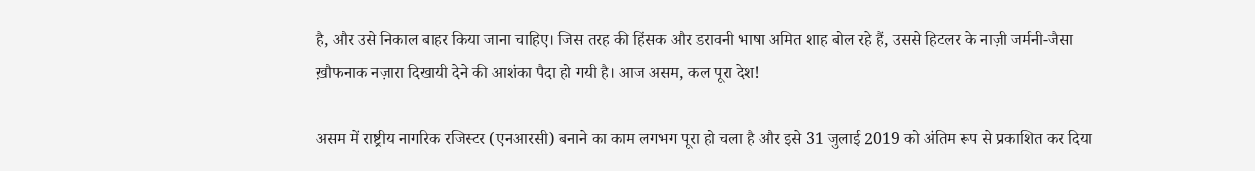है, और उसे निकाल बाहर किया जाना चाहिए। जिस तरह की हिंसक और डरावनी भाषा अमित शाह बोल रहे हैं, उससे हिटलर के नाज़ी जर्मनी-जैसा ख़ौफनाक नज़ारा दिखायी देने की आशंका पैदा हो गयी है। आज असम, कल पूरा देश!

असम में राष्ट्रीय नागरिक रजिस्टर (एनआरसी) बनाने का काम लगभग पूरा हो चला है और इसे 31 जुलाई 2019 को अंतिम रूप से प्रकाशित कर दिया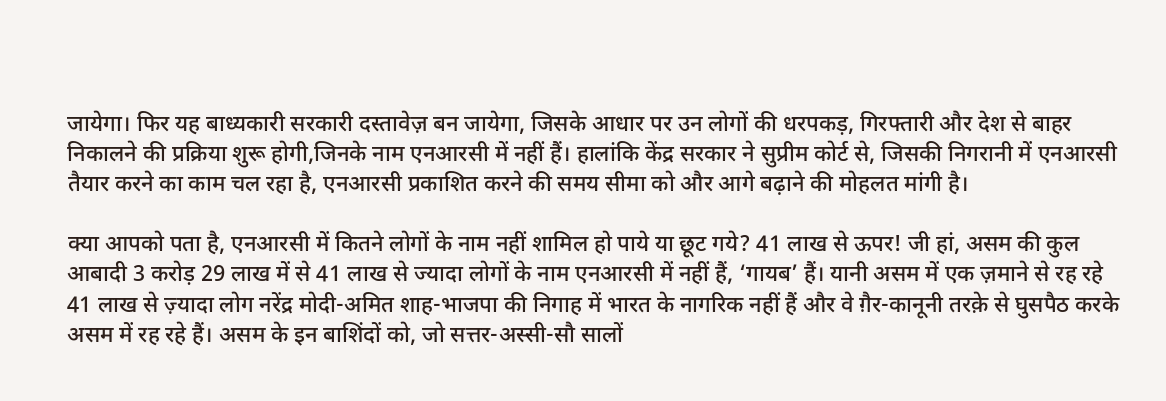जायेगा। फिर यह बाध्यकारी सरकारी दस्तावेज़ बन जायेगा, जिसके आधार पर उन लोगों की धरपकड़, गिरफ्तारी और देश से बाहर निकालने की प्रक्रिया शुरू होगी,जिनके नाम एनआरसी में नहीं हैं। हालांकि केंद्र सरकार ने सुप्रीम कोर्ट से, जिसकी निगरानी में एनआरसी तैयार करने का काम चल रहा है, एनआरसी प्रकाशित करने की समय सीमा को और आगे बढ़ाने की मोहलत मांगी है।

क्या आपको पता है, एनआरसी में कितने लोगों के नाम नहीं शामिल हो पाये या छूट गये? 41 लाख से ऊपर! जी हां, असम की कुल आबादी 3 करोड़ 29 लाख में से 41 लाख से ज्यादा लोगों के नाम एनआरसी में नहीं हैं, ‘गायब’ हैं। यानी असम में एक ज़माने से रह रहे 41 लाख से ज़्यादा लोग नरेंद्र मोदी-अमित शाह-भाजपा की निगाह में भारत के नागरिक नहीं हैं और वे ग़ैर-कानूनी तरक़े से घुसपैठ करके असम में रह रहे हैं। असम के इन बाशिंदों को, जो सत्तर-अस्सी-सौ सालों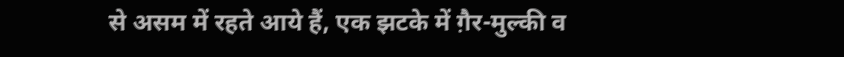से असम में रहते आये हैं, एक झटके में ग़ैर-मुल्की व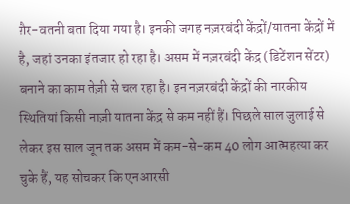ग़ैर-वतनी बता दिया गया है। इनकी जगह नज़रबंदी केंद्रों/यातना केंद्रों में है, जहां उनका इंतजार हो रहा है। असम में नज़रबंदी केंद्र (डिटेंशन सेंटर) बनाने का काम तेज़ी से चल रहा है। इन नज़रबंदी केंद्रों की नारकीय स्थितियां किसी नाज़ी यातना केंद्र से कम नहीं हैं। पिछले साल जुलाई से लेकर इस साल जून तक असम में कम-से-कम 40 लोग आत्महत्या कर चुके हैं, यह सोचकर कि एनआरसी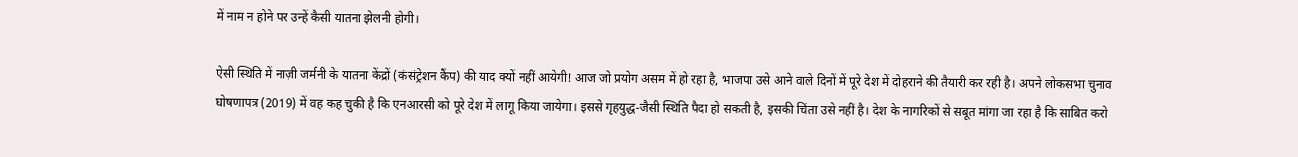में नाम न होने पर उन्हें कैसी यातना झेलनी होगी।

ऐसी स्थिति में नाज़ी जर्मनी के यातना केंद्रों (कंसंट्रेशन कैंप) की याद क्यों नहीं आयेगी! आज जो प्रयोग असम में हो रहा है, भाजपा उसे आने वाले दिनों में पूरे देश में दोहराने की तैयारी कर रही है। अपने लोकसभा चुनाव घोषणापत्र (2019) में वह कह चुकी है कि एनआरसी को पूरे देश में लागू किया जायेगा। इससे गृहयुद्ध-जैसी स्थिति पैदा हो सकती है, इसकी चिंता उसे नहीं है। देश के नागरिकों से सबूत मांगा जा रहा है कि साबित करो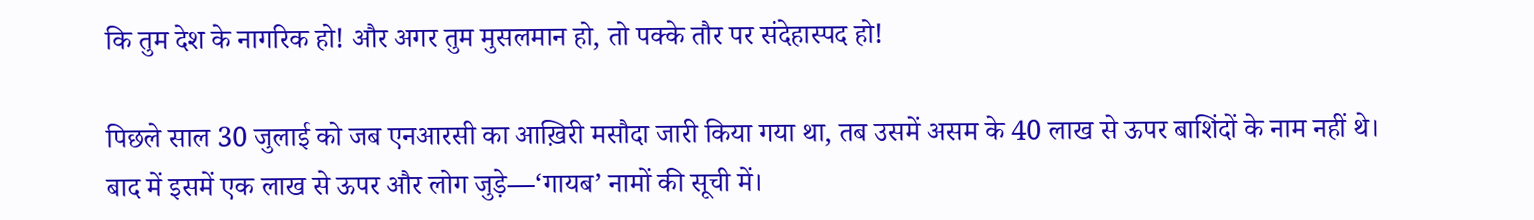कि तुम देश के नागरिक हो! और अगर तुम मुसलमान हो, तो पक्के तौर पर संदेहास्पद हो!

पिछले साल 30 जुलाई को जब एनआरसी का आख़िरी मसौदा जारी किया गया था, तब उसमें असम के 40 लाख से ऊपर बाशिंदों के नाम नहीं थे। बाद में इसमें एक लाख से ऊपर और लोग जुड़े—‘गायब’ नामों की सूची में।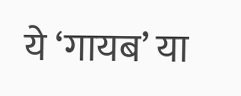ये ‘गायब’ या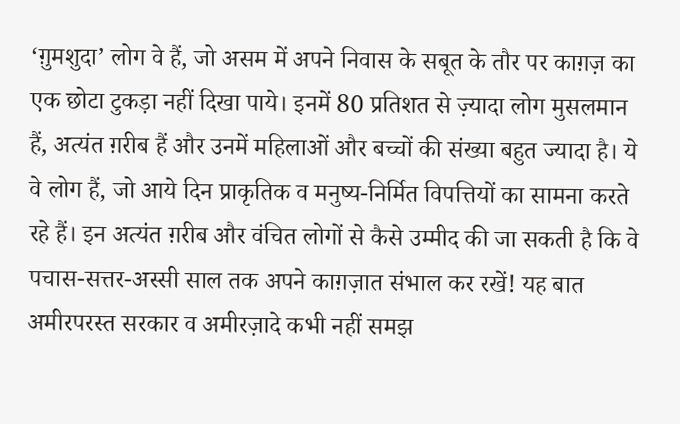‘ग़ुमशुदा’ लोग वे हैं, जो असम में अपने निवास के सबूत के तौर पर काग़ज़ का एक छोटा टुकड़ा नहीं दिखा पाये। इनमें 80 प्रतिशत से ज़्यादा लोग मुसलमान हैं, अत्यंत ग़रीब हैं और उनमें महिलाओं और बच्चों की संख्या बहुत ज्यादा है। ये वे लोग हैं, जो आये दिन प्राकृतिक व मनुष्य-निर्मित विपत्तियों का सामना करते रहे हैं। इन अत्यंत ग़रीब और वंचित लोगों से कैसे उम्मीद की जा सकती है कि वे पचास-सत्तर-अस्सी साल तक अपने काग़ज़ात संभाल कर रखें! यह बात अमीरपरस्त सरकार व अमीरज़ादे कभी नहीं समझ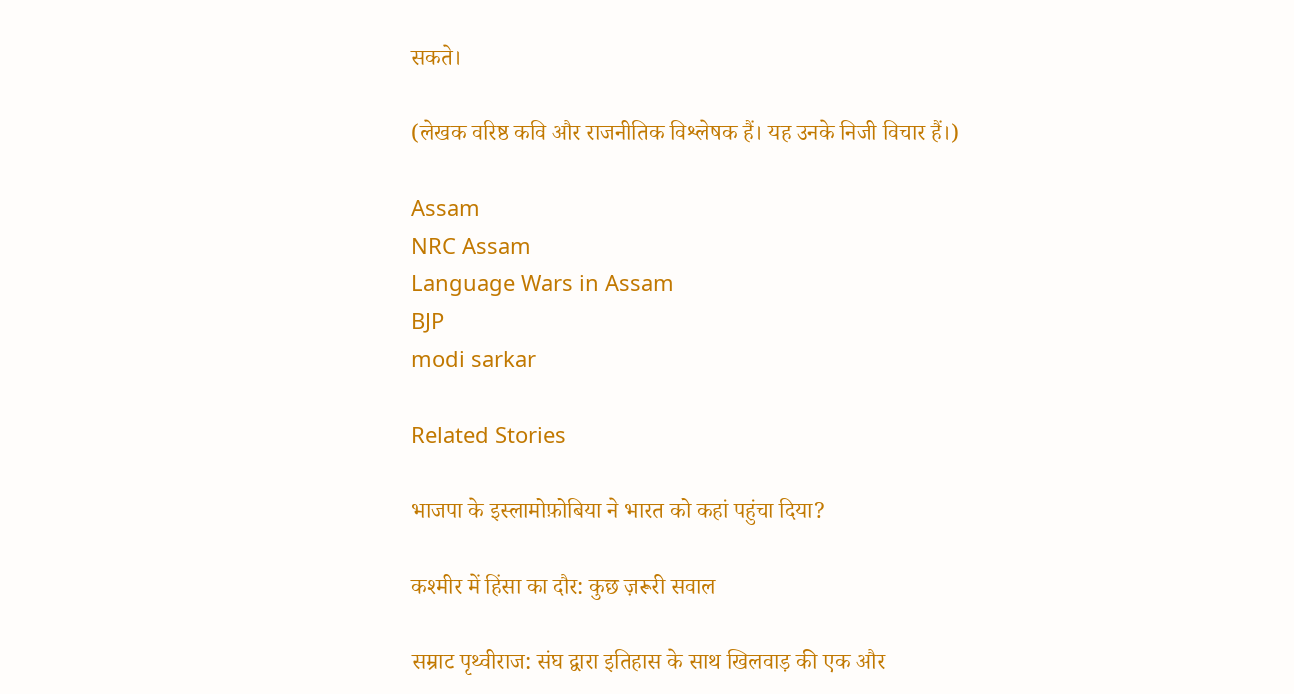सकते।

(लेखक वरिष्ठ कवि और राजनीतिक विश्लेषक हैं। यह उनके निजी विचार हैं।)

Assam
NRC Assam
Language Wars in Assam
BJP
modi sarkar

Related Stories

भाजपा के इस्लामोफ़ोबिया ने भारत को कहां पहुंचा दिया?

कश्मीर में हिंसा का दौर: कुछ ज़रूरी सवाल

सम्राट पृथ्वीराज: संघ द्वारा इतिहास के साथ खिलवाड़ की एक और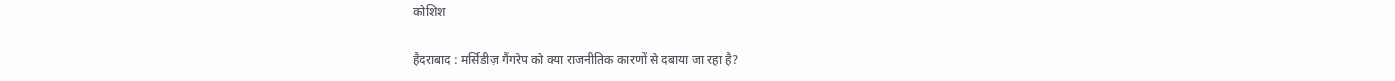कोशिश

हैदराबाद : मर्सिडीज़ गैंगरेप को क्या राजनीतिक कारणों से दबाया जा रहा है?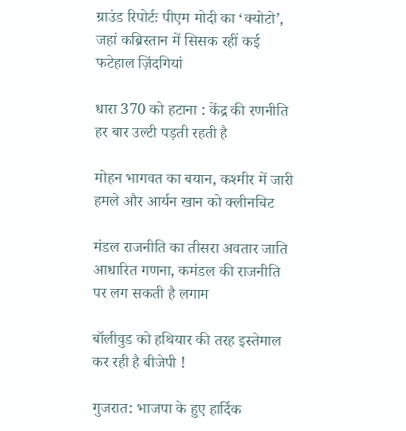ग्राउंड रिपोर्टः पीएम मोदी का ‘क्योटो’, जहां कब्रिस्तान में सिसक रहीं कई फटेहाल ज़िंदगियां

धारा 370 को हटाना : केंद्र की रणनीति हर बार उल्टी पड़ती रहती है

मोहन भागवत का बयान, कश्मीर में जारी हमले और आर्यन खान को क्लीनचिट

मंडल राजनीति का तीसरा अवतार जाति आधारित गणना, कमंडल की राजनीति पर लग सकती है लगाम

बॉलीवुड को हथियार की तरह इस्तेमाल कर रही है बीजेपी !

गुजरात: भाजपा के हुए हार्दिक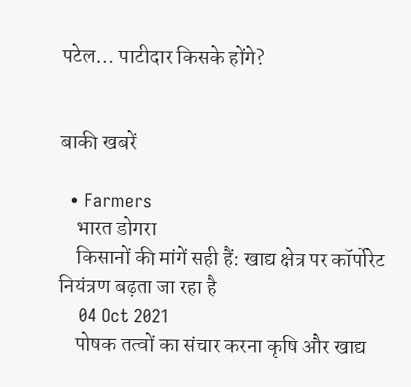पटेल… पाटीदार किसके होंगे?


बाकी खबरें

  • Farmers
    भारत डोगरा
    किसानों की मांगें सही हैं: खाद्य क्षेत्र पर कॉर्पोरेट नियंत्रण बढ़ता जा रहा है
    04 Oct 2021
    पोषक तत्वों का संचार करना कृषि और खाद्य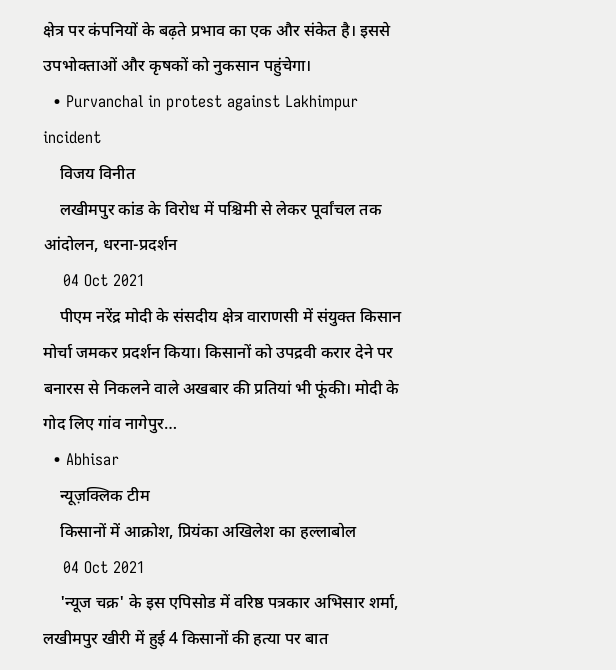क्षेत्र पर कंपनियों के बढ़ते प्रभाव का एक और संकेत है। इससे उपभोक्ताओं और कृषकों को नुकसान पहुंचेगा।
  • Purvanchal in protest against Lakhimpur incident
    विजय विनीत
    लखीमपुर कांड के विरोध में पश्चिमी से लेकर पूर्वांचल तक आंदोलन, धरना-प्रदर्शन
    04 Oct 2021
    पीएम नरेंद्र मोदी के संसदीय क्षेत्र वाराणसी में संयुक्त किसान मोर्चा जमकर प्रदर्शन किया। किसानों को उपद्रवी करार देने पर बनारस से निकलने वाले अखबार की प्रतियां भी फूंकी। मोदी के गोद लिए गांव नागेपुर…
  • Abhisar
    न्यूज़क्लिक टीम
    किसानों में आक्रोश, प्रियंका अखिलेश का हल्लाबोल
    04 Oct 2021
    'न्यूज चक्र' के इस एपिसोड में वरिष्ठ पत्रकार अभिसार शर्मा, लखीमपुर खीरी में हुई 4 किसानों की हत्या पर बात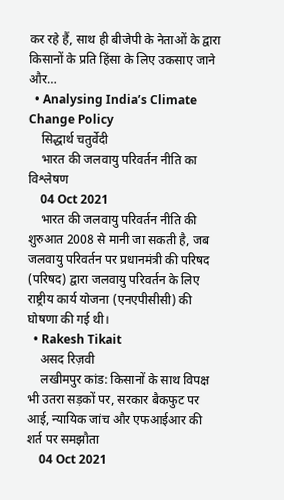कर रहे हैं, साथ ही बीजेपी के नेताओं के द्वारा किसानों के प्रति हिंसा के लिए उकसाए जाने और…
  • Analysing India’s Climate Change Policy
    सिद्धार्थ चतुर्वेदी
    भारत की जलवायु परिवर्तन नीति का विश्लेषण
    04 Oct 2021
    भारत की जलवायु परिवर्तन नीति की शुरुआत 2008 से मानी जा सकती है, जब जलवायु परिवर्तन पर प्रधानमंत्री की परिषद (परिषद) द्वारा जलवायु परिवर्तन के लिए राष्ट्रीय कार्य योजना (एनएपीसीसी) की घोषणा की गई थी।
  • Rakesh Tikait
    असद रिज़वी
    लखीमपुर कांड: किसानों के साथ विपक्ष भी उतरा सड़कों पर, सरकार बैकफुट पर आई, न्यायिक जांच और एफआईआर की शर्त पर समझौता
    04 Oct 2021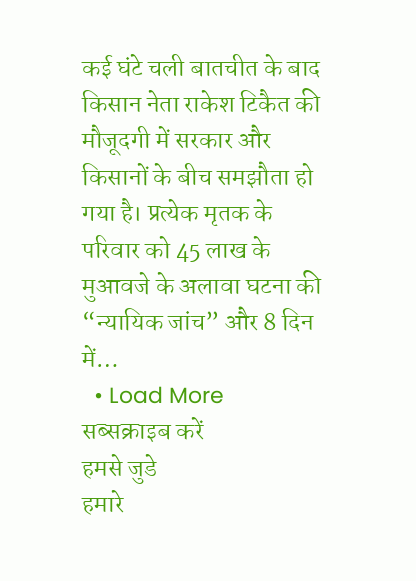कई घंटे चली बातचीत के बाद किसान नेता राकेश टिकैत की मौजूदगी में सरकार और किसानों के बीच समझौता हो गया है। प्रत्येक मृतक के परिवार को 45 लाख के मुआवजे के अलावा घटना की “न्यायिक जांच” और 8 दिन में…
  • Load More
सब्सक्राइब करें
हमसे जुडे
हमारे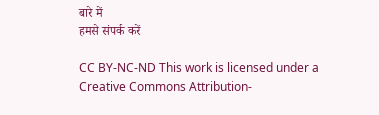बारे में
हमसे संपर्क करें

CC BY-NC-ND This work is licensed under a Creative Commons Attribution-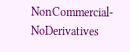NonCommercial-NoDerivatives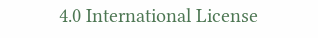4.0 International License